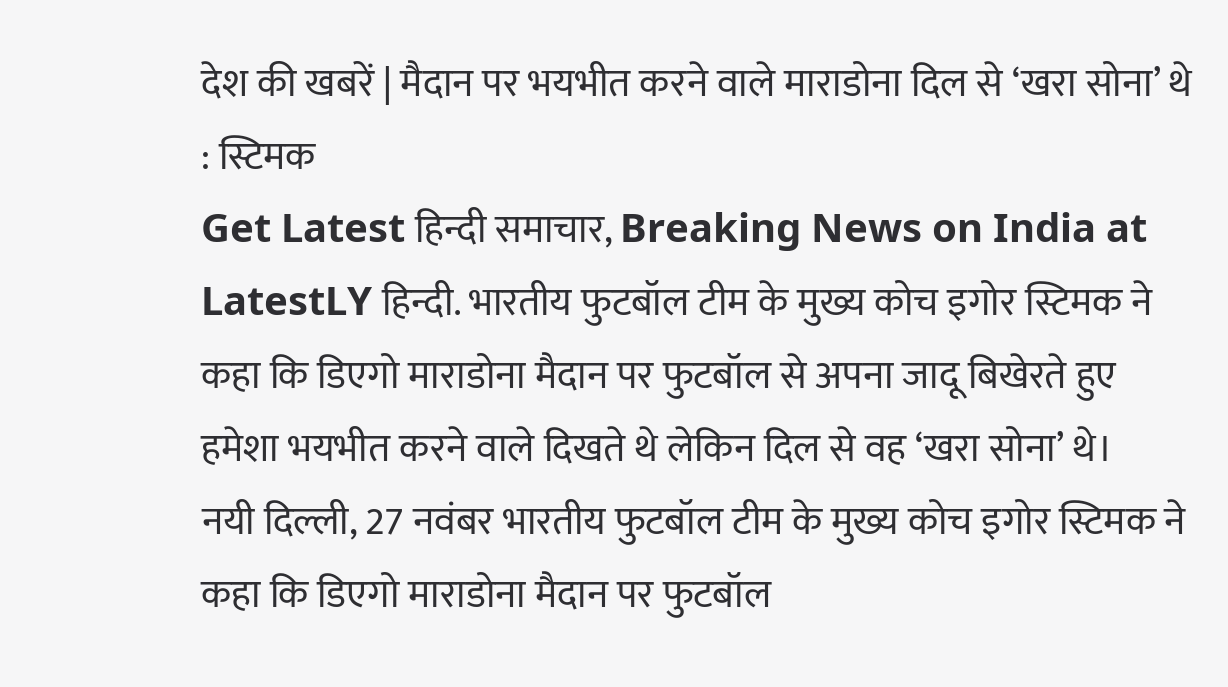देश की खबरें | मैदान पर भयभीत करने वाले माराडोना दिल से ‘खरा सोना’ थे : स्टिमक
Get Latest हिन्दी समाचार, Breaking News on India at LatestLY हिन्दी. भारतीय फुटबॉल टीम के मुख्य कोच इगोर स्टिमक ने कहा कि डिएगो माराडोना मैदान पर फुटबॉल से अपना जादू बिखेरते हुए हमेशा भयभीत करने वाले दिखते थे लेकिन दिल से वह ‘खरा सोना’ थे।
नयी दिल्ली, 27 नवंबर भारतीय फुटबॉल टीम के मुख्य कोच इगोर स्टिमक ने कहा कि डिएगो माराडोना मैदान पर फुटबॉल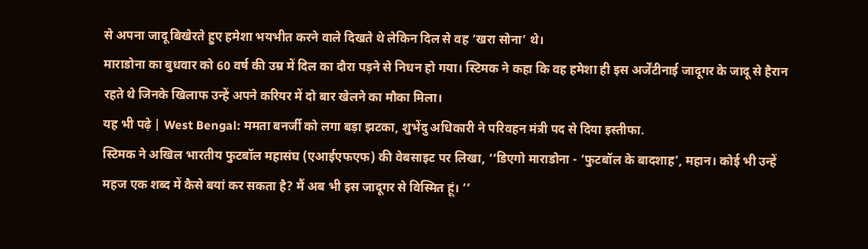से अपना जादू बिखेरते हुए हमेशा भयभीत करने वाले दिखते थे लेकिन दिल से वह ‘खरा सोना’ थे।
माराडोना का बुधवार को 60 वर्ष की उम्र में दिल का दौरा पड़ने से निधन हो गया। स्टिमक ने कहा कि वह हमेशा ही इस अर्जेंटीनाई जादूगर के जादू से हैरान रहते थे जिनके खिलाफ उन्हें अपने करियर में दो बार खेलने का मौका मिला।
यह भी पढ़े | West Bengal: ममता बनर्जी को लगा बड़ा झटका, शुभेंदु अधिकारी ने परिवहन मंत्री पद से दिया इस्तीफा.
स्टिमक ने अखिल भारतीय फुटबॉल महासंघ (एआईएफएफ) की वेबसाइट पर लिखा, ‘‘डिएगो माराडोना - ‘फुटबॉल के बादशाह’, महान। कोई भी उन्हें महज एक शब्द में कैसे बयां कर सकता है? मैं अब भी इस जादूगर से विस्मित हूं। ’’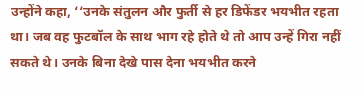उन्होंने कहा, ‘‘उनके संतुलन और फुर्ती से हर डिफेंडर भयभीत रहता था। जब वह फुटबॉल के साथ भाग रहे होते थे तो आप उन्हें गिरा नहीं सकते थे। उनके बिना देखे पास देना भयभीत करने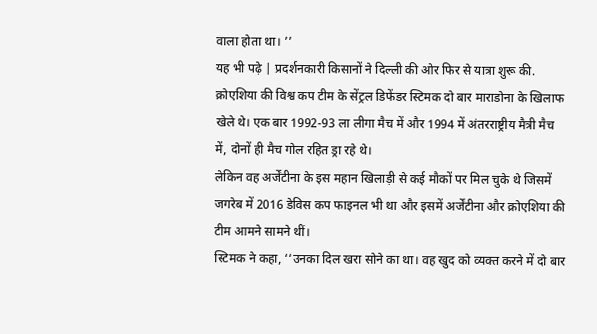वाला होता था। ’’
यह भी पढ़े | प्रदर्शनकारी किसानों ने दिल्ली की ओर फिर से यात्रा शुरू की.
क्रोएशिया की विश्व कप टीम के सेंट्रल डिफेंडर स्टिमक दो बार माराडोना के खिलाफ खेले थे। एक बार 1992-93 ला लीगा मैच में और 1994 में अंतरराष्ट्रीय मैत्री मैच में, दोनों ही मैच गोल रहित ड्रा रहे थे।
लेकिन वह अर्जेंटीना के इस महान खिलाड़ी से कई मौकों पर मिल चुके थे जिसमें जगरेब में 2016 डेविस कप फाइनल भी था और इसमें अर्जेंटीना और क्रोएशिया की टीम आमने सामने थीं।
स्टिमक ने कहा, ‘‘उनका दिल खरा सोने का था। वह खुद को व्यक्त करने में दो बार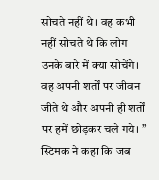सोचते नहीं थे। वह कभी नहीं सोचते थे कि लोग उनके बारे में क्या सोचेंगे। वह अपनी शर्तों पर जीवन जीते थे और अपनी ही शर्तों पर हमें छोड़कर चले गये। ’’
स्टिमक ने कहा कि जब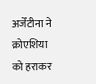अर्जेंटीना ने क्रोएशिया को हराकर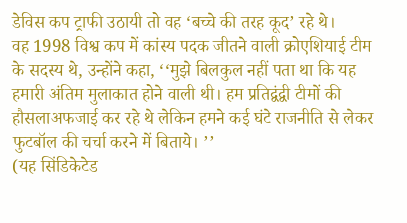डेविस कप ट्राफी उठायी तो वह ‘बच्चे की तरह कूद’ रहे थे।
वह 1998 विश्व कप में कांस्य पदक जीतने वाली क्रोएशियाई टीम के सदस्य थे, उन्होंने कहा, ‘‘मुझे बिलकुल नहीं पता था कि यह हमारी अंतिम मुलाकात होने वाली थी। हम प्रतिद्वंद्वी टीमों की हौसलाअफजाई कर रहे थे लेकिन हमने कई घंटे राजनीति से लेकर फुटबॉल की चर्चा करने में बिताये। ’’
(यह सिंडिकेटेड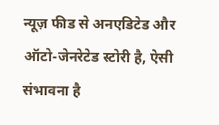न्यूज़ फीड से अनएडिटेड और ऑटो-जेनरेटेड स्टोरी है, ऐसी संभावना है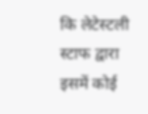कि लेटेस्टली स्टाफ द्वारा इसमें कोई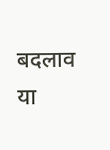बदलाव या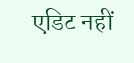एडिट नहीं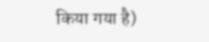किया गया है)